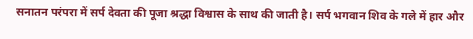सनातन परंपरा में सर्प देवता की पूजा श्रद्धा विश्वास के साथ की जाती है। सर्प भगवान शिव के गले में हार और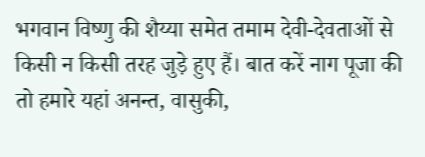भगवान विष्णु की शैय्या समेत तमाम देवी-देवताओं से किसी न किसी तरह जुड़े हुए हैं। बात करें नाग पूजा की तो हमारे यहां अनन्त, वासुकी,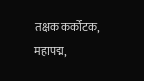तक्षक कर्कोटक, महापद्म,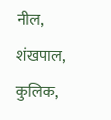नील, शंखपाल, कुलिक,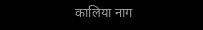कालिया नाग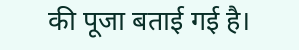की पूजा बताई गई है।